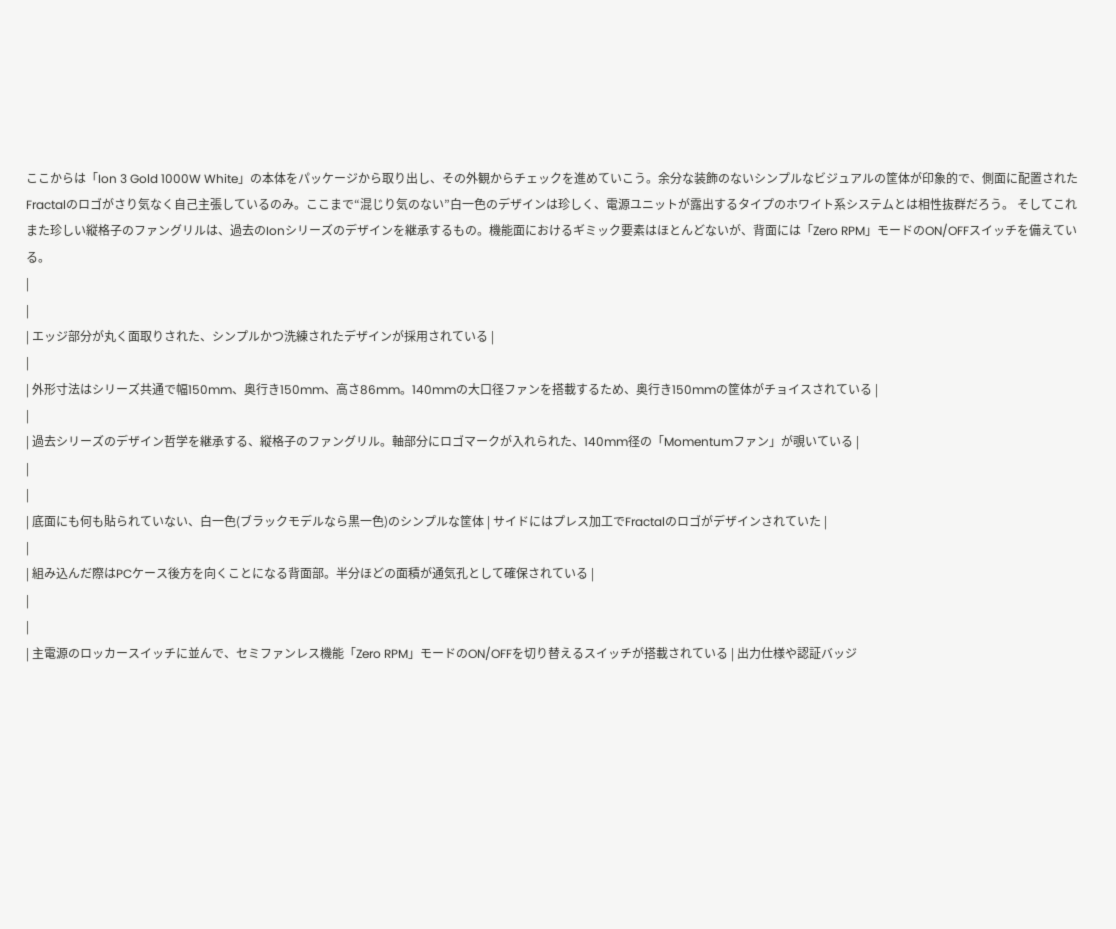ここからは「Ion 3 Gold 1000W White」の本体をパッケージから取り出し、その外観からチェックを進めていこう。余分な装飾のないシンプルなビジュアルの筐体が印象的で、側面に配置されたFractalのロゴがさり気なく自己主張しているのみ。ここまで“混じり気のない”白一色のデザインは珍しく、電源ユニットが露出するタイプのホワイト系システムとは相性抜群だろう。 そしてこれまた珍しい縦格子のファングリルは、過去のIonシリーズのデザインを継承するもの。機能面におけるギミック要素はほとんどないが、背面には「Zero RPM」モードのON/OFFスイッチを備えている。
|
|
| エッジ部分が丸く面取りされた、シンプルかつ洗練されたデザインが採用されている |
|
| 外形寸法はシリーズ共通で幅150mm、奥行き150mm、高さ86mm。140mmの大口径ファンを搭載するため、奥行き150mmの筐体がチョイスされている |
|
| 過去シリーズのデザイン哲学を継承する、縦格子のファングリル。軸部分にロゴマークが入れられた、140mm径の「Momentumファン」が覗いている |
|
|
| 底面にも何も貼られていない、白一色(ブラックモデルなら黒一色)のシンプルな筐体 | サイドにはプレス加工でFractalのロゴがデザインされていた |
|
| 組み込んだ際はPCケース後方を向くことになる背面部。半分ほどの面積が通気孔として確保されている |
|
|
| 主電源のロッカースイッチに並んで、セミファンレス機能「Zero RPM」モードのON/OFFを切り替えるスイッチが搭載されている | 出力仕様や認証バッジ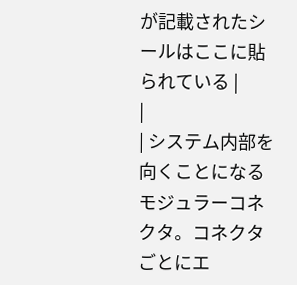が記載されたシールはここに貼られている |
|
| システム内部を向くことになるモジュラーコネクタ。コネクタごとにエ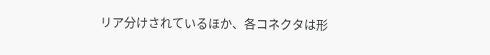リア分けされているほか、各コネクタは形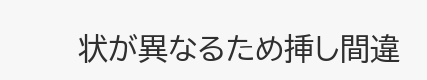状が異なるため挿し間違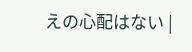えの心配はない |